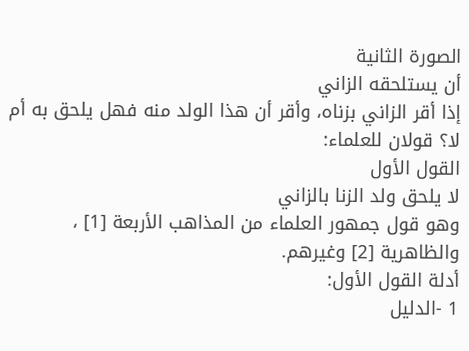الصورة الثانية
أن يستلحقه الزاني
إذا أقر الزاني بزناه، وأقر أن هذا الولد منه فهل يلحق به أم لا؟ قولان للعلماء:
القول الأول
لا يلحق ولد الزنا بالزاني
وهو قول جمهور العلماء من المذاهب الأربعة [1] ، والظاهرية [2] وغيرهم.
أدلة القول الأول:
1 -الدليل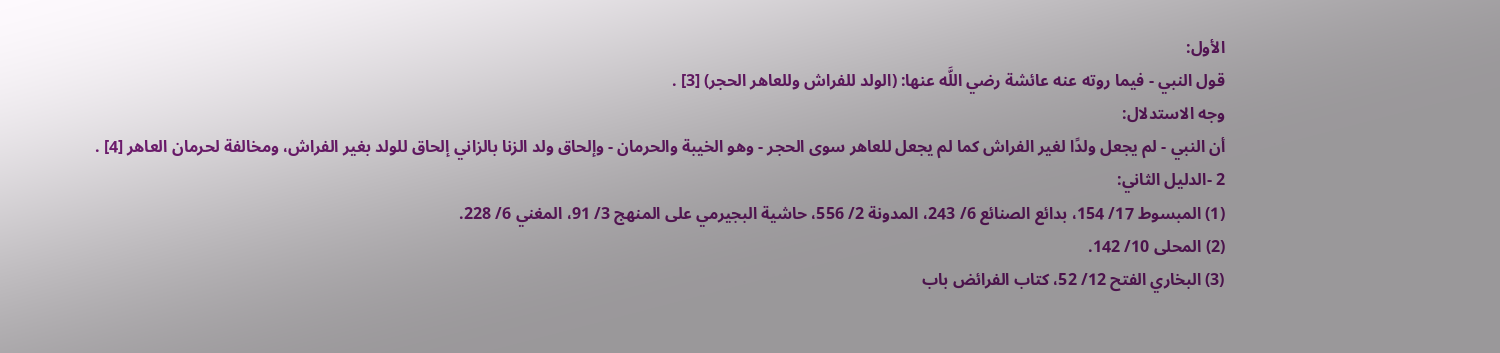الأول:
قول النبي - فيما روته عنه عائشة رضي اللَّه عنها: (الولد للفراش وللعاهر الحجر) [3] .
وجه الاستدلال:
أن النبي - لم يجعل ولدًا لغير الفراش كما لم يجعل للعاهر سوى الحجر - وهو الخيبة والحرمان - وإلحاق ولد الزنا بالزاني إلحاق للولد بغير الفراش، ومخالفة لحرمان العاهر [4] .
2 -الدليل الثاني:
(1) المبسوط 17/ 154، بدائع الصنائع 6/ 243، المدونة 2/ 556، حاشية البجيرمي على المنهج 3/ 91، المغني 6/ 228.
(2) المحلى 10/ 142.
(3) البخاري الفتح 12/ 52، كتاب الفرائض باب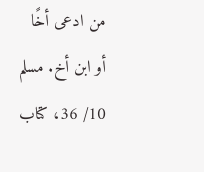من ادعى أخًا أو ابن أخ. مسلم 10/ 36، كتاب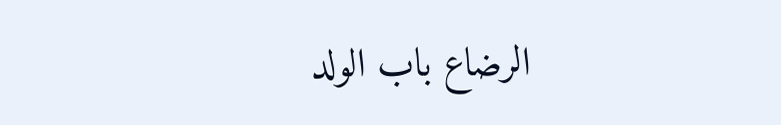الرضاع باب الولد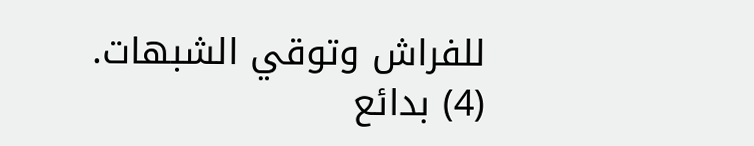للفراش وتوقي الشبهات.
(4) بدائع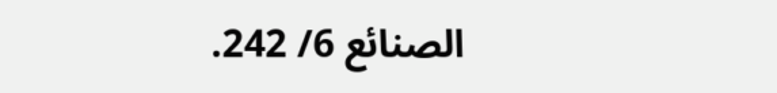الصنائع 6/ 242.